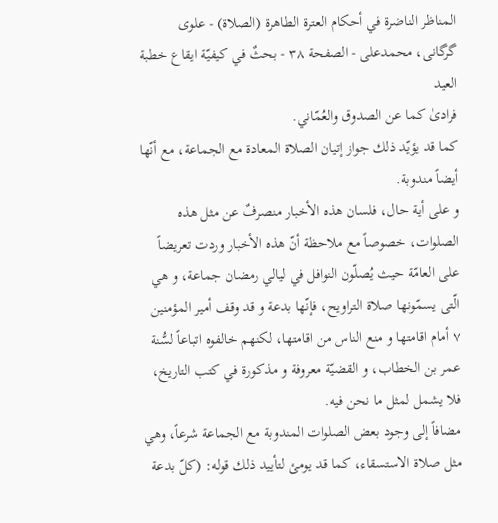المناظر الناضرة في أحکام العترة الطاهرة (الصلاة) - علوی گرگانی، محمدعلی - الصفحة ٣٨ - بحثٌ في كيفيّة ايقاع خطبة العيد
فرادىٰ كما عن الصدوق والعُمّاني.
كما قد يؤيّد ذلك جواز إتيان الصلاة المعادة مع الجماعة، مع أنّها أيضاً مندوبة.
و على أية حال، فلسان هذه الأخبار منصرفٌ عن مثل هذه الصلوات، خصوصاً مع ملاحظة أنّ هذه الأخبار وردت تعريضاً على العامّة حيث يُصلّون النوافل في ليالي رمضان جماعة، و هي الّتى يسمّونها صلاة التراويح، فإنّها بدعة و قد وقف أمير المؤمنين ٧ أمام اقامتها و منع الناس من اقامتها، لكنهم خالفوه اتباعاً لسُّنة عمر بن الخطاب، و القضيّة معروفة و مذكورة في كتب التاريخ، فلا يشمل لمثل ما نحن فيه.
مضافاً إلى وجود بعض الصلوات المندوبة مع الجماعة شرعاً، وهي مثل صلاة الاستسقاء، كما قد يومئ لتأييد ذلك قوله: (كلّ بدعة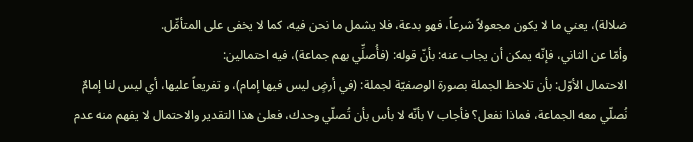ضلالة)، يعني ما لا يكون مجعولاً شرعاً، فهو بدعة، فلا يشمل ما نحن فيه، كما لا يخفى على المتأمِّل.
وأمّا عن الثاني، فإنّه يمكن أن يجاب عنه: بأنّ قوله: (فأُصلِّي بهم جماعة)، فيه احتمالين:
الاحتمال الأوّل: بأن تلاحظ الجملة بصورة الوصفيّة لجملة: (في أرضٍ ليس فيها إمام)، و تفريعاً عليها، أي ليس لنا إمامٌ نُصلّي معه الجماعة، فماذا نفعل؟ فأجاب ٧ بأنّه لا بأس بأن تُصلّي وحدك، فعلىٰ هذا التقدير والاحتمال لا يفهم منه عدم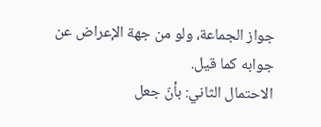جواز الجماعة، ولو من جهة الإعراض عن جوابه كما قيل.
الاحتمال الثاني: بأنّ جعل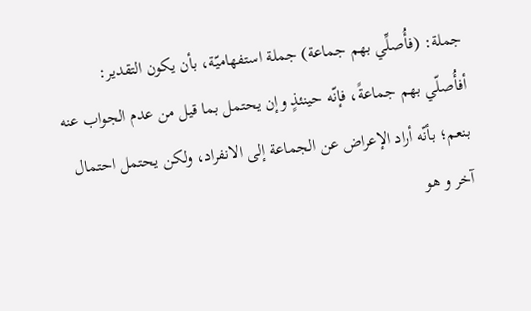جملة: (فأُصلِّي بهم جماعة) جملة استفهاميّة، بأن يكون التقدير: أفأُصلّي بهم جماعةً، فإنّه حينئذٍ وإن يحتمل بما قيل من عدم الجواب عنه بنعم؛ بأنّه أراد الإعراض عن الجماعة إلى الانفراد، ولكن يحتمل احتمال آخر و هو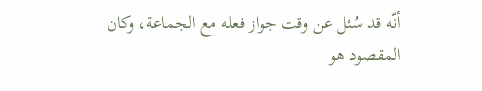أنّه قد سُئل عن وقت جواز فعله مع الجماعة، وكان المقصود هو